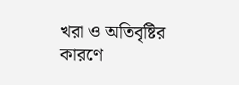খরা ও অতিবৃষ্টির কারণে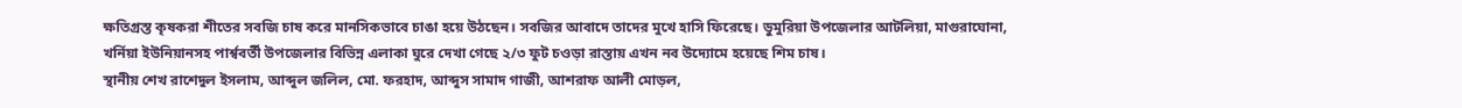ক্ষতিগ্রস্ত কৃষকরা শীতের সবজি চাষ করে মানসিকভাবে চাঙা হয়ে উঠছেন। সবজির আবাদে তাদের মুখে হাসি ফিরেছে। ডুমুরিয়া উপজেলার আটলিয়া, মাগুরাঘোনা, খর্নিয়া ইউনিয়ানসহ পার্শ্ববর্তী উপজেলার বিভিন্ন এলাকা ঘুরে দেখা গেছে ২/৩ ফুট চওড়া রাস্তায় এখন নব উদ্যোমে হয়েছে শিম চাষ।
স্থানীয় শেখ রাশেদুল ইসলাম, আব্দুল জলিল, মো. ফরহাদ, আব্দুস সামাদ গাজী, আশরাফ আলী মোড়ল,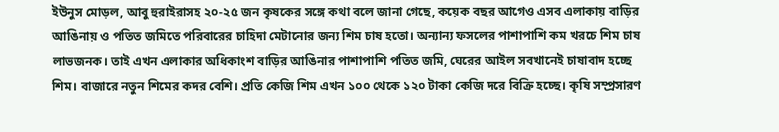ইউনুস মোড়ল, আবু হুরাইরাসহ ২০-২৫ জন কৃষকের সঙ্গে কথা বলে জানা গেছে, কয়েক বছর আগেও এসব এলাকায় বাড়ির আঙিনায় ও পতিত জমিতে পরিবারের চাহিদা মেটানোর জন্য শিম চাষ হতো। অন্যান্য ফসলের পাশাপাশি কম খরচে শিম চাষ লাভজনক। তাই এখন এলাকার অধিকাংশ বাড়ির আঙিনার পাশাপাশি পতিত জমি, ঘেরের আইল সবখানেই চাষাবাদ হচ্ছে শিম। বাজারে নতুন শিমের কদর বেশি। প্রতি কেজি শিম এখন ১০০ থেকে ১২০ টাকা কেজি দরে বিক্রি হচ্ছে। কৃষি সম্প্রসারণ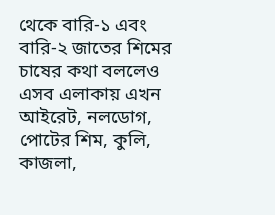থেকে বারি-১ এবং বারি-২ জাতের শিমের চাষের কথা বললেও এসব এলাকায় এখন আইরেট, নলডোগ, পোটের শিম, কুলি, কাজলা,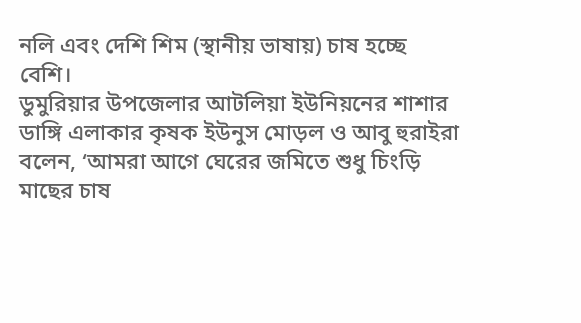নলি এবং দেশি শিম (স্থানীয় ভাষায়) চাষ হচ্ছে বেশি।
ডুমুরিয়ার উপজেলার আটলিয়া ইউনিয়নের শাশার ডাঙ্গি এলাকার কৃষক ইউনুস মোড়ল ও আবু হুরাইরা বলেন, ‘আমরা আগে ঘেরের জমিতে শুধু চিংড়ি মাছের চাষ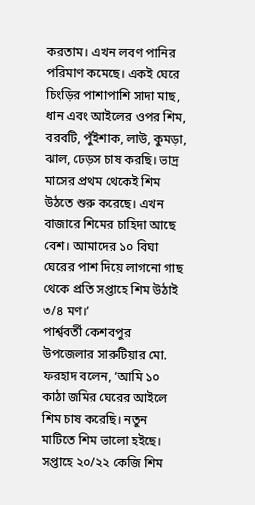করতাম। এখন লবণ পানির পরিমাণ কমেছে। একই ঘেরে চিংড়ির পাশাপাশি সাদা মাছ, ধান এবং আইলের ওপর শিম, বরবটি, পুঁইশাক, লাউ, কুমড়া, ঝাল, ঢেড়স চাষ করছি। ভাদ্র মাসের প্রথম থেকেই শিম উঠতে শুরু করেছে। এখন বাজারে শিমের চাহিদা আছে বেশ। আমাদের ১০ বিঘা ঘেরের পাশ দিয়ে লাগনো গাছ থেকে প্রতি সপ্তাহে শিম উঠাই ৩/৪ মণ।’
পার্শ্ববর্তী কেশবপুর উপজেলার সারুটিয়ার মো. ফরহাদ বলেন, ‘আমি ১০ কাঠা জমির ঘেরের আইলে শিম চাষ করেছি। নতুন মাটিতে শিম ভালো হইছে। সপ্তাহে ২০/২২ কেজি শিম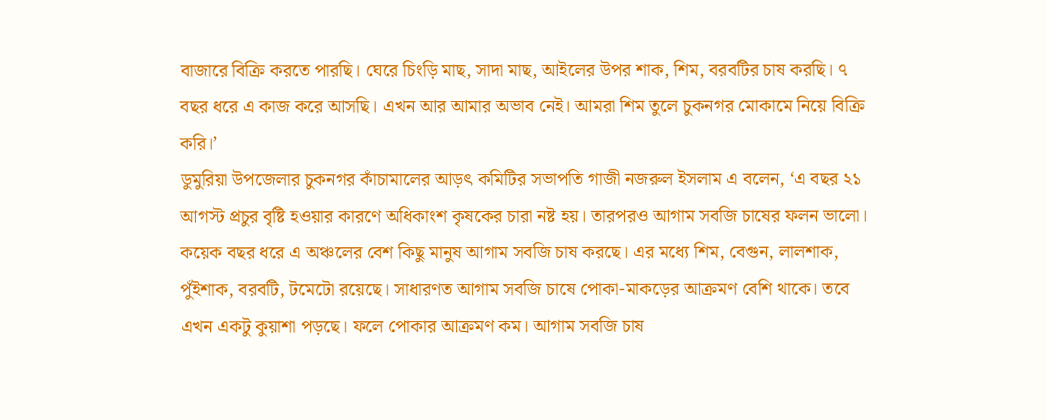বাজারে বিক্রি করতে পারছি। ঘেরে চিংড়ি মাছ, সাদা মাছ, আইলের উপর শাক, শিম, বরবটির চাষ করছি। ৭ বছর ধরে এ কাজ করে আসছি। এখন আর আমার অভাব নেই। আমরা শিম তুলে চুকনগর মোকামে নিয়ে বিক্রি করি।’
ডুমুরিয়া উপজেলার চুকনগর কাঁচামালের আড়ৎ কমিটির সভাপতি গাজী নজরুল ইসলাম এ বলেন, ‘এ বছর ২১ আগস্ট প্রচুর বৃষ্টি হওয়ার কারণে অধিকাংশ কৃষকের চারা নষ্ট হয়। তারপরও আগাম সবজি চাষের ফলন ভালো। কয়েক বছর ধরে এ অঞ্চলের বেশ কিছু মানুষ আগাম সবজি চাষ করছে। এর মধ্যে শিম, বেগুন, লালশাক, পুঁইশাক, বরবটি, টমেটো রয়েছে। সাধারণত আগাম সবজি চাষে পোকা-মাকড়ের আক্রমণ বেশি থাকে। তবে এখন একটু কুয়াশা পড়ছে। ফলে পোকার আক্রমণ কম। আগাম সবজি চাষ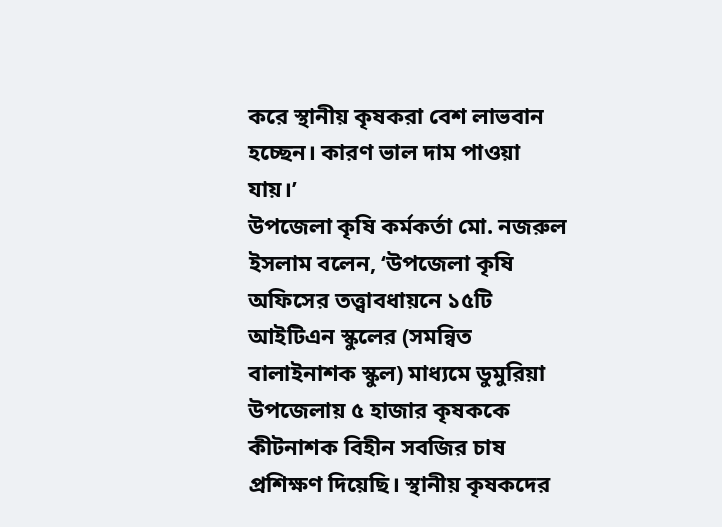করে স্থানীয় কৃষকরা বেশ লাভবান হচ্ছেন। কারণ ভাল দাম পাওয়া যায়।’
উপজেলা কৃষি কর্মকর্তা মো. নজরুল ইসলাম বলেন, ‘উপজেলা কৃষি অফিসের তত্ত্বাবধায়নে ১৫টি আইটিএন স্কুলের (সমন্বিত বালাইনাশক স্কুল) মাধ্যমে ডুমুরিয়া উপজেলায় ৫ হাজার কৃষককে কীটনাশক বিহীন সবজির চাষ প্রশিক্ষণ দিয়েছি। স্থানীয় কৃষকদের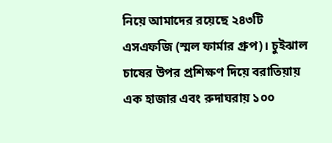নিয়ে আমাদের রয়েছে ২৪৩টি এসএফজি (স্মল ফার্মার গ্রুপ)। চুইঝাল চাষের উপর প্রশিক্ষণ দিয়ে বরাতিয়ায় এক হাজার এবং রুদাঘরায় ১০০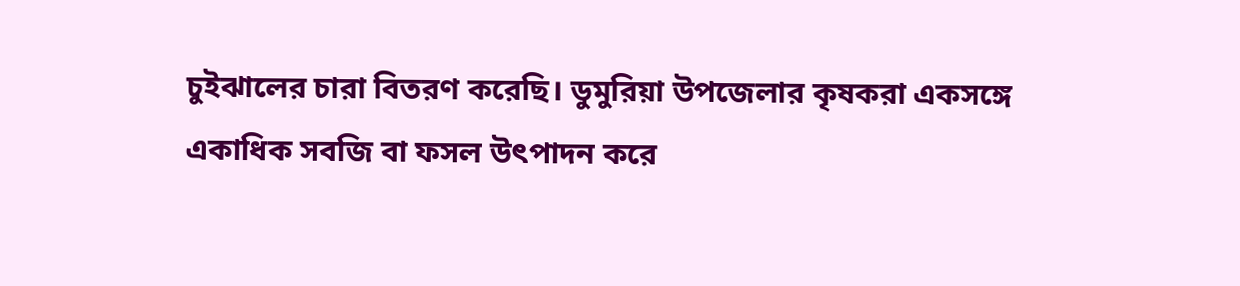চুইঝালের চারা বিতরণ করেছি। ডুমুরিয়া উপজেলার কৃষকরা একসঙ্গে একাধিক সবজি বা ফসল উৎপাদন করে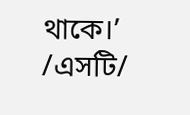থাকে।’
/এসটি/